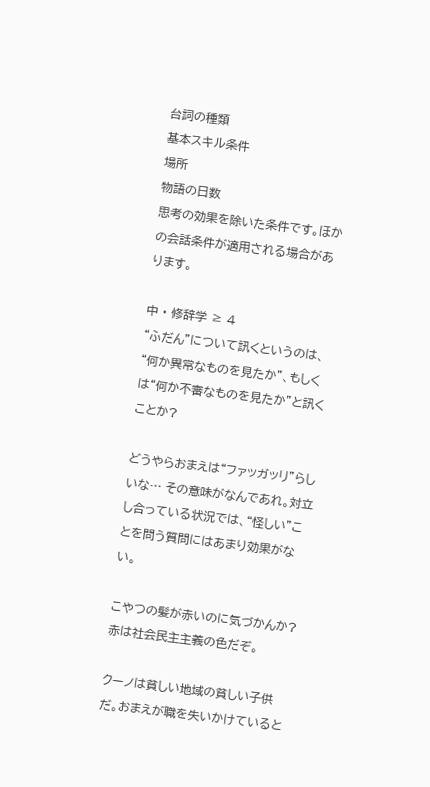台詞の種類
基本スキル条件
場所
物語の日数
思考の効果を除いた条件です。ほかの会話条件が適用される場合があります。

中 · 修辞学 ≥ 4
“ふだん”について訊くというのは、“何か異常なものを見たか”、もしくは“何か不審なものを見たか”と訊くことか?

どうやらおまえは“ファッガッリ”らしいな… その意味がなんであれ。対立し合っている状況では、“怪しい”ことを問う質問にはあまり効果がない。

こやつの髪が赤いのに気づかんか? 赤は社会民主主義の色だぞ。

クーノは貧しい地域の貧しい子供だ。おまえが職を失いかけていると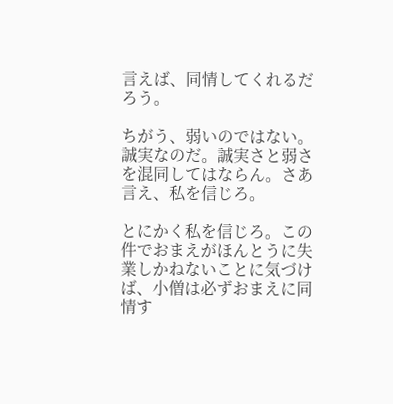言えば、同情してくれるだろう。

ちがう、弱いのではない。誠実なのだ。誠実さと弱さを混同してはならん。さあ言え、私を信じろ。

とにかく私を信じろ。この件でおまえがほんとうに失業しかねないことに気づけば、小僧は必ずおまえに同情す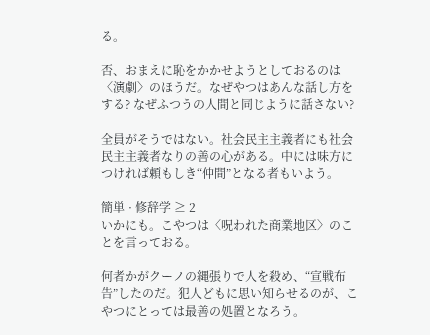る。

否、おまえに恥をかかせようとしておるのは〈演劇〉のほうだ。なぜやつはあんな話し方をする? なぜふつうの人間と同じように話さない?

全員がそうではない。社会民主主義者にも社会民主主義者なりの善の心がある。中には味方につければ頼もしき“仲間”となる者もいよう。

簡単 · 修辞学 ≥ 2
いかにも。こやつは〈呪われた商業地区〉のことを言っておる。

何者かがクーノの縄張りで人を殺め、“宣戦布告”したのだ。犯人どもに思い知らせるのが、こやつにとっては最善の処置となろう。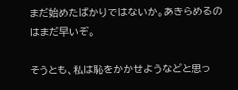まだ始めたばかりではないか。あきらめるのはまだ早いぞ。

そうとも、私は恥をかかせようなどと思っ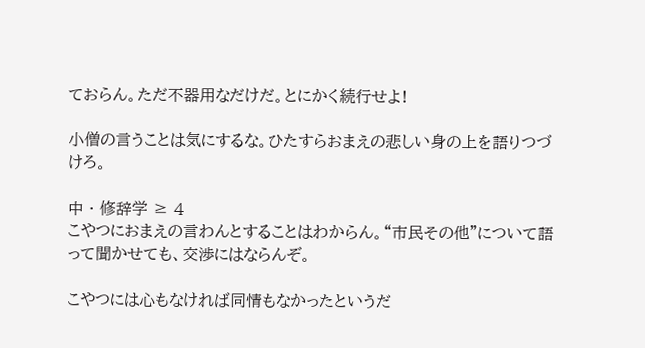ておらん。ただ不器用なだけだ。とにかく続行せよ!

小僧の言うことは気にするな。ひたすらおまえの悲しい身の上を語りつづけろ。

中 · 修辞学 ≥ 4
こやつにおまえの言わんとすることはわからん。“市民その他”について語って聞かせても、交渉にはならんぞ。

こやつには心もなければ同情もなかったというだ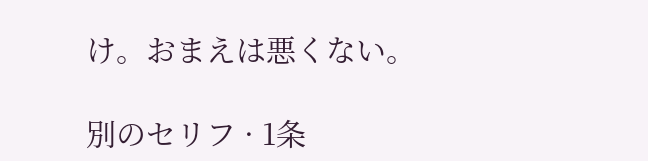け。おまえは悪くない。

別のセリフ · 1条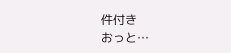件付き
おっと…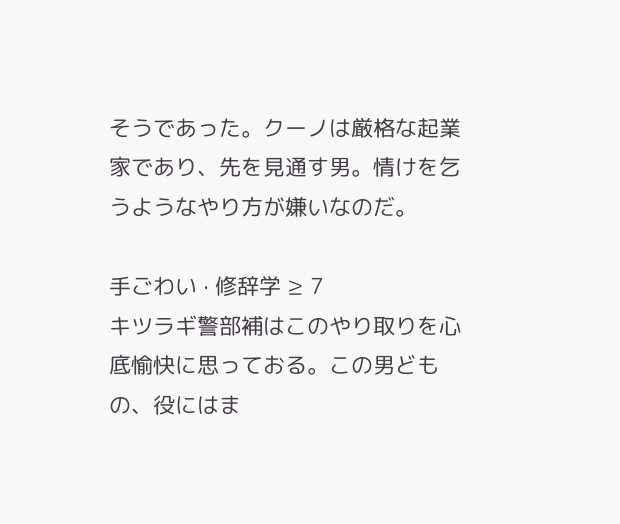そうであった。クーノは厳格な起業家であり、先を見通す男。情けを乞うようなやり方が嫌いなのだ。

手ごわい · 修辞学 ≥ 7
キツラギ警部補はこのやり取りを心底愉快に思っておる。この男どもの、役にはま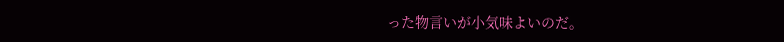った物言いが小気味よいのだ。